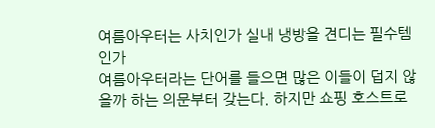여름아우터는 사치인가 실내 냉방을 견디는 필수템인가
여름아우터라는 단어를 들으면 많은 이들이 덥지 않을까 하는 의문부터 갖는다. 하지만 쇼핑 호스트로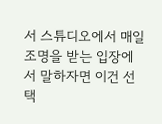서 스튜디오에서 매일 조명을 받는 입장에서 말하자면 이건 선택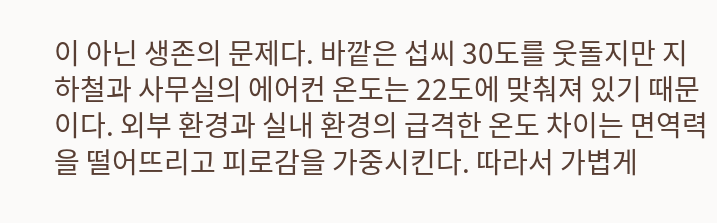이 아닌 생존의 문제다. 바깥은 섭씨 30도를 웃돌지만 지하철과 사무실의 에어컨 온도는 22도에 맞춰져 있기 때문이다. 외부 환경과 실내 환경의 급격한 온도 차이는 면역력을 떨어뜨리고 피로감을 가중시킨다. 따라서 가볍게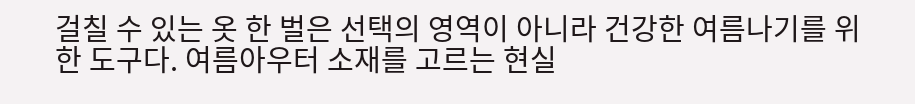걸칠 수 있는 옷 한 벌은 선택의 영역이 아니라 건강한 여름나기를 위한 도구다. 여름아우터 소재를 고르는 현실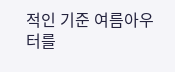적인 기준 여름아우터를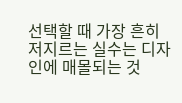선택할 때 가장 흔히 저지르는 실수는 디자인에 매몰되는 것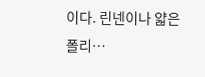이다. 린넨이나 얇은 폴리…